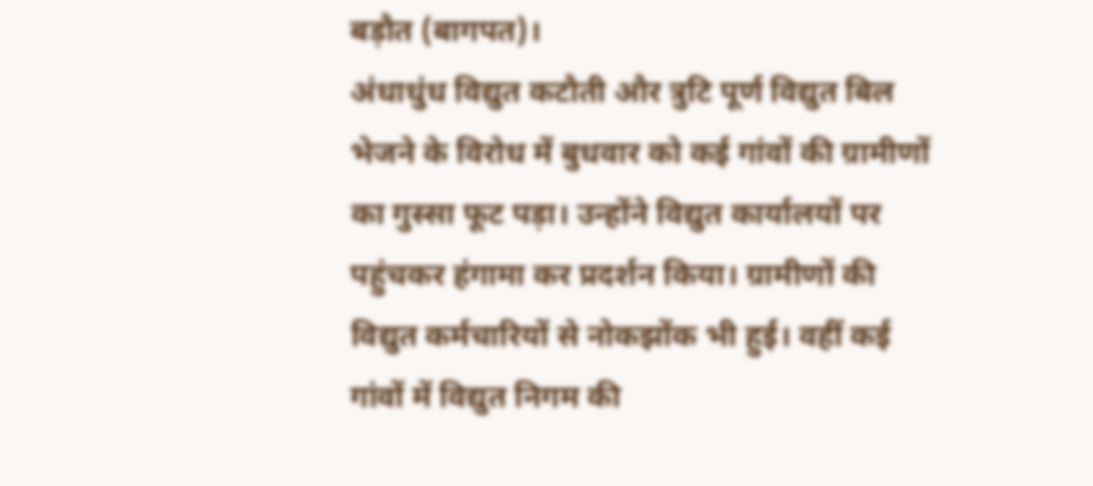बड़ौत (बागपत)।
अंधाधुंध विद्युत कटौती और त्रुटि पूर्ण विद्युत बिल भेजने के विरोध में बुधवार को कई गांवों की ग्रामीणों का गुस्सा फूट पड़ा। उन्होंने विद्युत कार्यालयों पर पहुंचकर हंगामा कर प्रदर्शन किया। ग्रामीणों की विद्युत कर्मचारियों से नोकझोंक भी हुई। वहीं कई गांवों में विद्युत निगम की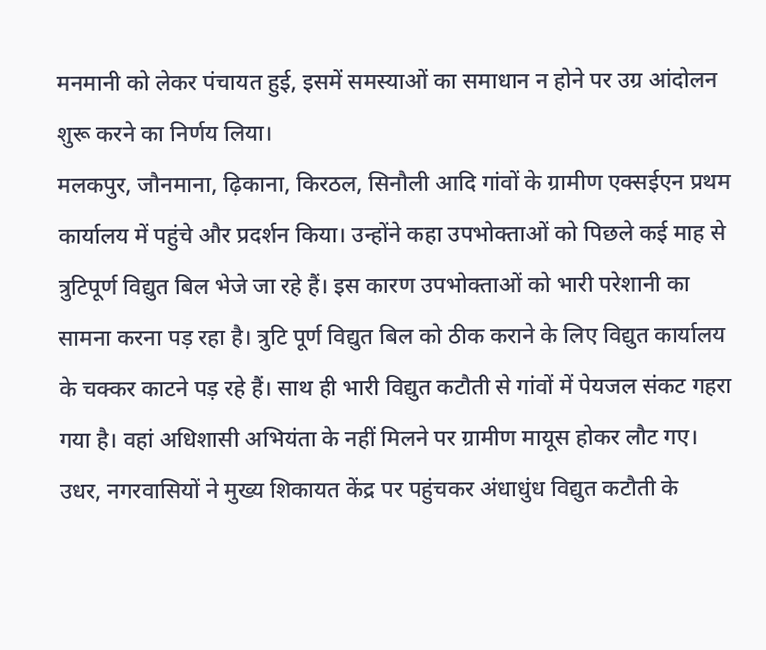मनमानी को लेकर पंचायत हुई, इसमें समस्याओं का समाधान न होने पर उग्र आंदोलन शुरू करने का निर्णय लिया।
मलकपुर, जौनमाना, ढ़िकाना, किरठल, सिनौली आदि गांवों के ग्रामीण एक्सईएन प्रथम कार्यालय में पहुंचे और प्रदर्शन किया। उन्होंने कहा उपभोक्ताओं को पिछले कई माह से त्रुटिपूर्ण विद्युत बिल भेजे जा रहे हैं। इस कारण उपभोक्ताओं को भारी परेशानी का सामना करना पड़ रहा है। त्रुटि पूर्ण विद्युत बिल को ठीक कराने के लिए विद्युत कार्यालय के चक्कर काटने पड़ रहे हैं। साथ ही भारी विद्युत कटौती से गांवों में पेयजल संकट गहरा गया है। वहां अधिशासी अभियंता के नहीं मिलने पर ग्रामीण मायूस होकर लौट गए।
उधर, नगरवासियों ने मुख्य शिकायत केंद्र पर पहुंचकर अंधाधुंध विद्युत कटौती के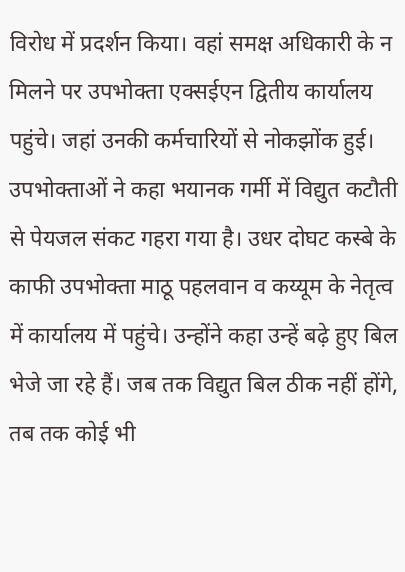विरोध में प्रदर्शन किया। वहां समक्ष अधिकारी के न मिलने पर उपभोक्ता एक्सईएन द्वितीय कार्यालय पहुंचे। जहां उनकी कर्मचारियों से नोकझोंक हुई। उपभोक्ताओं ने कहा भयानक गर्मी में विद्युत कटौती से पेयजल संकट गहरा गया है। उधर दोघट कस्बे के काफी उपभोक्ता माठू पहलवान व कय्यूम के नेतृत्व में कार्यालय में पहुंचे। उन्होंने कहा उन्हें बढ़े हुए बिल भेजे जा रहे हैं। जब तक विद्युत बिल ठीक नहीं होंगे, तब तक कोई भी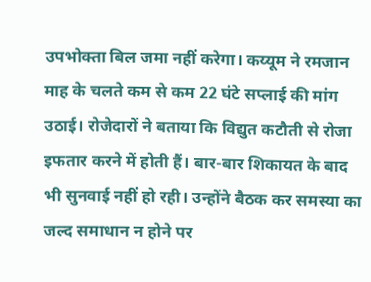उपभोक्ता बिल जमा नहीं करेगा। कय्यूम ने रमजान माह के चलते कम से कम 22 घंटे सप्लाई की मांग उठाई। रोजेदारों ने बताया कि विद्युत कटौती से रोजा इफतार करने में होती हैं। बार-बार शिकायत के बाद भी सुनवाई नहीं हो रही। उन्होंने बैठक कर समस्या का जल्द समाधान न होने पर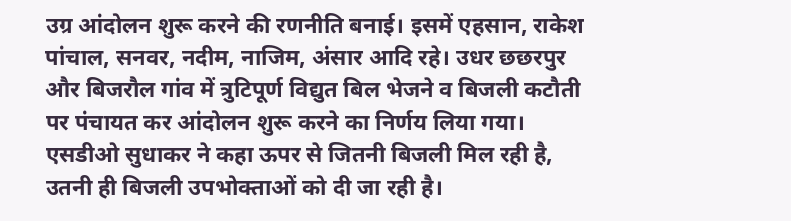उग्र आंदोलन शुरू करने की रणनीति बनाई। इसमें एहसान, राकेश पांचाल, सनवर, नदीम, नाजिम, अंसार आदि रहे। उधर छछरपुर और बिजरौल गांव में त्रुटिपूर्ण विद्युत बिल भेजने व बिजली कटौती पर पंचायत कर आंदोलन शुरू करने का निर्णय लिया गया। एसडीओ सुधाकर ने कहा ऊपर से जितनी बिजली मिल रही है, उतनी ही बिजली उपभोक्ताओं को दी जा रही है।